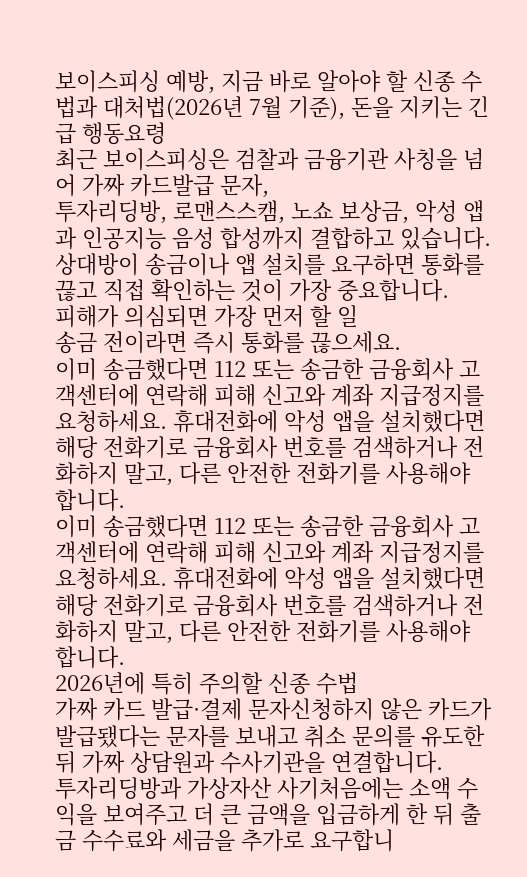보이스피싱 예방, 지금 바로 알아야 할 신종 수법과 대처법(2026년 7월 기준), 돈을 지키는 긴급 행동요령
최근 보이스피싱은 검찰과 금융기관 사칭을 넘어 가짜 카드발급 문자,
투자리딩방, 로맨스스캠, 노쇼 보상금, 악성 앱과 인공지능 음성 합성까지 결합하고 있습니다.
상대방이 송금이나 앱 설치를 요구하면 통화를 끊고 직접 확인하는 것이 가장 중요합니다.
피해가 의심되면 가장 먼저 할 일
송금 전이라면 즉시 통화를 끊으세요.
이미 송금했다면 112 또는 송금한 금융회사 고객센터에 연락해 피해 신고와 계좌 지급정지를 요청하세요. 휴대전화에 악성 앱을 설치했다면 해당 전화기로 금융회사 번호를 검색하거나 전화하지 말고, 다른 안전한 전화기를 사용해야 합니다.
이미 송금했다면 112 또는 송금한 금융회사 고객센터에 연락해 피해 신고와 계좌 지급정지를 요청하세요. 휴대전화에 악성 앱을 설치했다면 해당 전화기로 금융회사 번호를 검색하거나 전화하지 말고, 다른 안전한 전화기를 사용해야 합니다.
2026년에 특히 주의할 신종 수법
가짜 카드 발급·결제 문자신청하지 않은 카드가 발급됐다는 문자를 보내고 취소 문의를 유도한 뒤 가짜 상담원과 수사기관을 연결합니다.
투자리딩방과 가상자산 사기처음에는 소액 수익을 보여주고 더 큰 금액을 입금하게 한 뒤 출금 수수료와 세금을 추가로 요구합니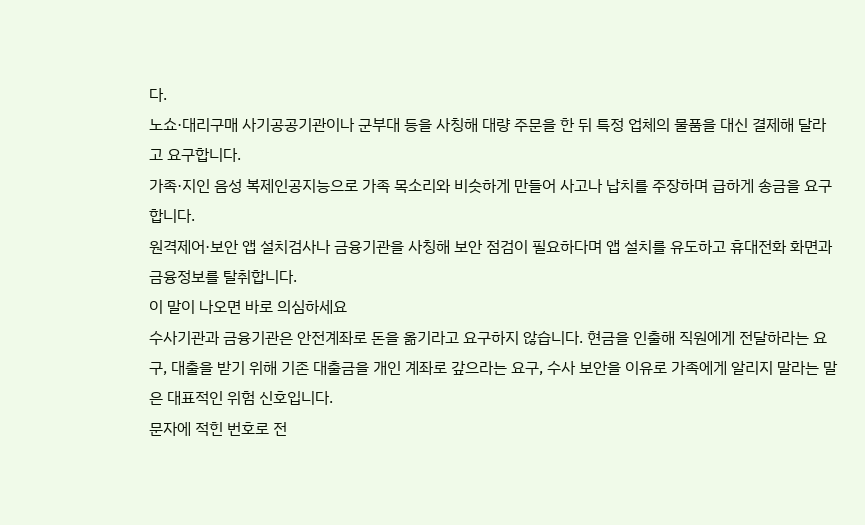다.
노쇼·대리구매 사기공공기관이나 군부대 등을 사칭해 대량 주문을 한 뒤 특정 업체의 물품을 대신 결제해 달라고 요구합니다.
가족·지인 음성 복제인공지능으로 가족 목소리와 비슷하게 만들어 사고나 납치를 주장하며 급하게 송금을 요구합니다.
원격제어·보안 앱 설치검사나 금융기관을 사칭해 보안 점검이 필요하다며 앱 설치를 유도하고 휴대전화 화면과 금융정보를 탈취합니다.
이 말이 나오면 바로 의심하세요
수사기관과 금융기관은 안전계좌로 돈을 옮기라고 요구하지 않습니다. 현금을 인출해 직원에게 전달하라는 요구, 대출을 받기 위해 기존 대출금을 개인 계좌로 갚으라는 요구, 수사 보안을 이유로 가족에게 알리지 말라는 말은 대표적인 위험 신호입니다.
문자에 적힌 번호로 전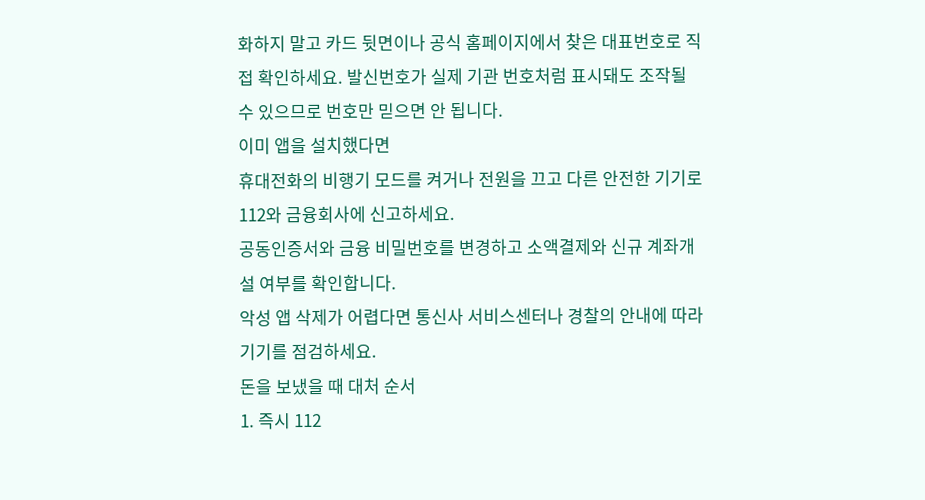화하지 말고 카드 뒷면이나 공식 홈페이지에서 찾은 대표번호로 직접 확인하세요. 발신번호가 실제 기관 번호처럼 표시돼도 조작될 수 있으므로 번호만 믿으면 안 됩니다.
이미 앱을 설치했다면
휴대전화의 비행기 모드를 켜거나 전원을 끄고 다른 안전한 기기로 112와 금융회사에 신고하세요.
공동인증서와 금융 비밀번호를 변경하고 소액결제와 신규 계좌개설 여부를 확인합니다.
악성 앱 삭제가 어렵다면 통신사 서비스센터나 경찰의 안내에 따라 기기를 점검하세요.
돈을 보냈을 때 대처 순서
1. 즉시 112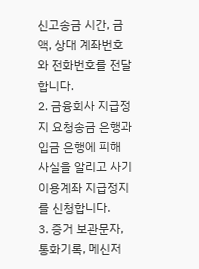신고송금 시간, 금액, 상대 계좌번호와 전화번호를 전달합니다.
2. 금융회사 지급정지 요청송금 은행과 입금 은행에 피해 사실을 알리고 사기이용계좌 지급정지를 신청합니다.
3. 증거 보관문자, 통화기록, 메신저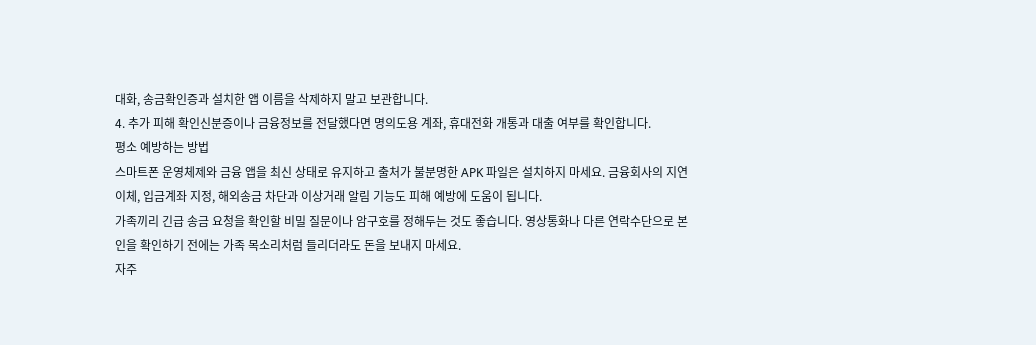대화, 송금확인증과 설치한 앱 이름을 삭제하지 말고 보관합니다.
4. 추가 피해 확인신분증이나 금융정보를 전달했다면 명의도용 계좌, 휴대전화 개통과 대출 여부를 확인합니다.
평소 예방하는 방법
스마트폰 운영체제와 금융 앱을 최신 상태로 유지하고 출처가 불분명한 APK 파일은 설치하지 마세요. 금융회사의 지연이체, 입금계좌 지정, 해외송금 차단과 이상거래 알림 기능도 피해 예방에 도움이 됩니다.
가족끼리 긴급 송금 요청을 확인할 비밀 질문이나 암구호를 정해두는 것도 좋습니다. 영상통화나 다른 연락수단으로 본인을 확인하기 전에는 가족 목소리처럼 들리더라도 돈을 보내지 마세요.
자주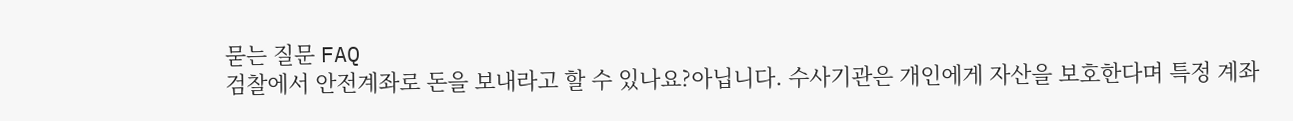묻는 질문 FAQ
검찰에서 안전계좌로 돈을 보내라고 할 수 있나요?아닙니다. 수사기관은 개인에게 자산을 보호한다며 특정 계좌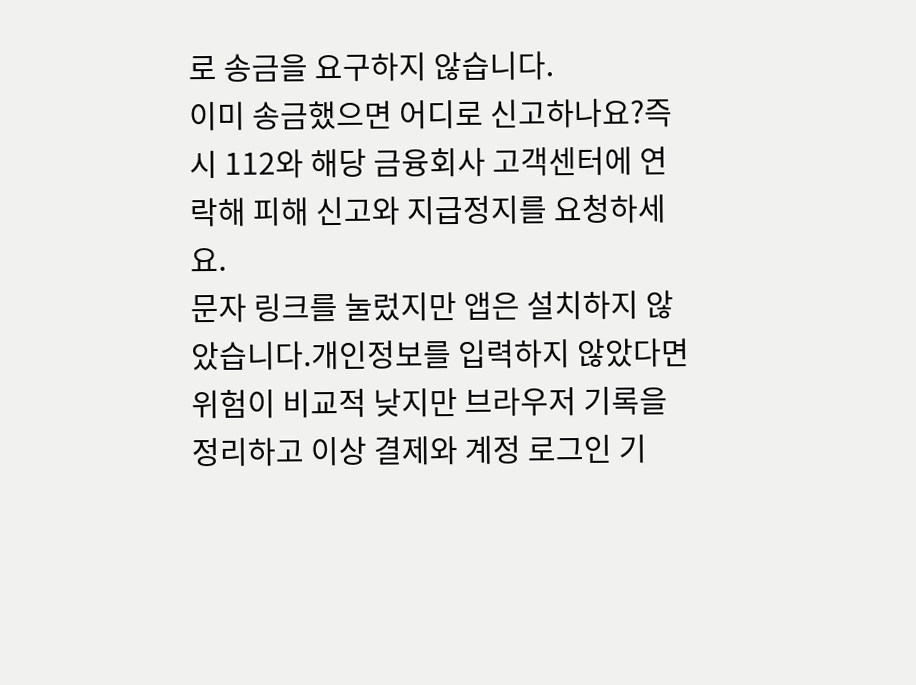로 송금을 요구하지 않습니다.
이미 송금했으면 어디로 신고하나요?즉시 112와 해당 금융회사 고객센터에 연락해 피해 신고와 지급정지를 요청하세요.
문자 링크를 눌렀지만 앱은 설치하지 않았습니다.개인정보를 입력하지 않았다면 위험이 비교적 낮지만 브라우저 기록을 정리하고 이상 결제와 계정 로그인 기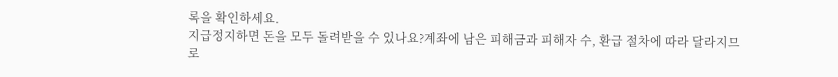록을 확인하세요.
지급정지하면 돈을 모두 돌려받을 수 있나요?계좌에 남은 피해금과 피해자 수, 환급 절차에 따라 달라지므로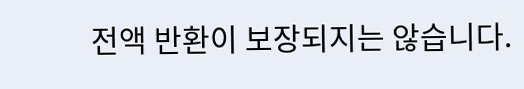전액 반환이 보장되지는 않습니다.